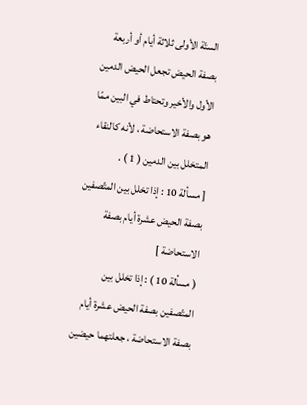الستّة الأولى ثلاثة أيام أو أربعة بصفة الحيض تجعل الحيض الدمين الأول والأخير وتحتاط في البين ممّا هو بصفة الاستحاضة ، لأنه كالنقاء المتخلل بين الدمين ( 1 ) .
[ مسألة 10 : إذا تخلل بين المتّصفين بصفة الحيض عشرة أيام بصفة الاستحاضة ]
( مسألة 10 ) : إذا تخلل بين المتّصفين بصفة الحيض عشرة أيام بصفة الاستحاضة ، جعلتهما حيضين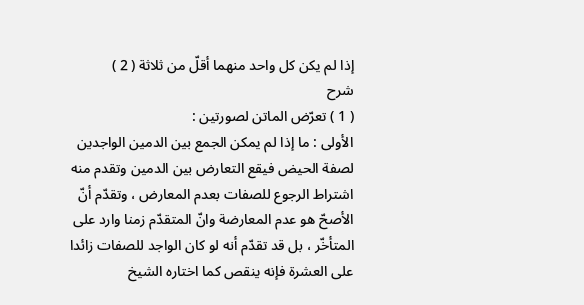إذا لم يكن كل واحد منهما أقلّ من ثلاثة ( 2 )
شرح
( 1 ) تعرّض الماتن لصورتين :
الأولى : ما إذا لم يمكن الجمع بين الدمين الواجدين لصفة الحيض فيقع التعارض بين الدمين وتقدم منه اشتراط الرجوع للصفات بعدم المعارض ، وتقدّم أنّ الأصحّ هو عدم المعارضة وانّ المتقدّم زمنا وارد على المتأخّر ، بل قد تقدّم أنه لو كان الواجد للصفات زائدا على العشرة فإنه ينقص كما اختاره الشيخ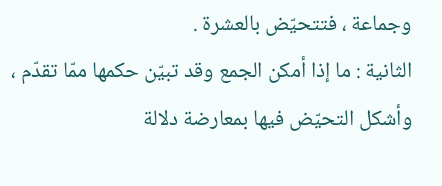وجماعة ، فتتحيّض بالعشرة .
الثانية : ما إذا أمكن الجمع وقد تبيّن حكمها ممّا تقدّم ، وأشكل التحيّض فيها بمعارضة دلالة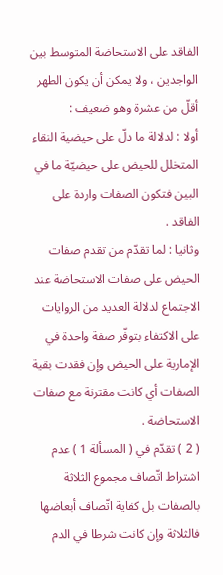الفاقد على الاستحاضة المتوسط بين الواجدين ، ولا يمكن أن يكون الطهر أقلّ من عشرة وهو ضعيف :
أولا : لدلالة ما دلّ على حيضية النقاء المتخلل للحيض على حيضيّة ما في البين فتكون الصفات واردة على الفاقد .
وثانيا : لما تقدّم من تقدم صفات الحيض على صفات الاستحاضة عند الاجتماع لدلالة العديد من الروايات على الاكتفاء بتوفّر صفة واحدة في الإمارية على الحيض وإن فقدت بقية الصفات أي كانت مقترنة مع صفات الاستحاضة .
( 2 ) تقدّم في ( المسألة 1 ) عدم اشتراط اتّصاف مجموع الثلاثة بالصفات بل كفاية اتّصاف أبعاضها فالثلاثة وإن كانت شرطا في الدم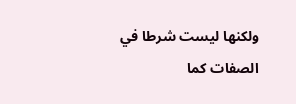ولكنها ليست شرطا في الصفات كما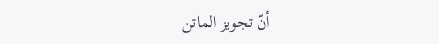أنّ تجويز الماتن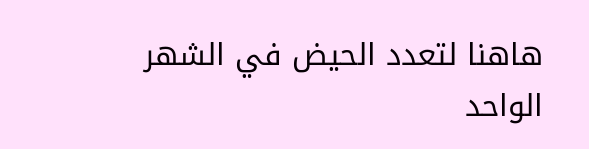هاهنا لتعدد الحيض في الشهر الواحد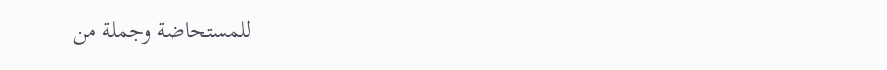للمستحاضة وجملة من